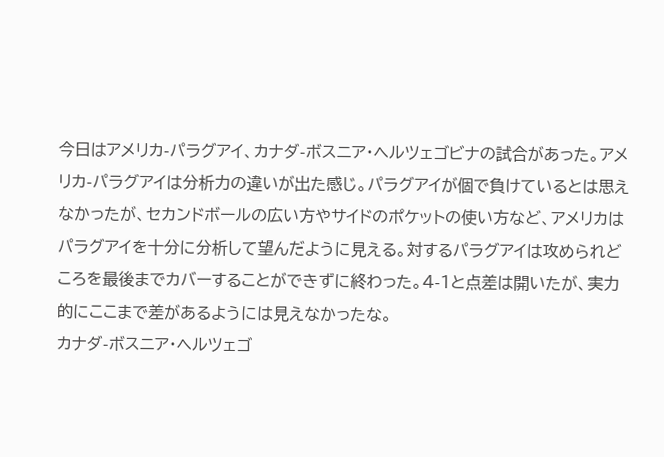今日はアメリカ-パラグアイ、カナダ-ボスニア・ヘルツェゴビナの試合があった。アメリカ-パラグアイは分析力の違いが出た感じ。パラグアイが個で負けているとは思えなかったが、セカンドボールの広い方やサイドのポケットの使い方など、アメリカはパラグアイを十分に分析して望んだように見える。対するパラグアイは攻められどころを最後までカバーすることができずに終わった。4-1と点差は開いたが、実力的にここまで差があるようには見えなかったな。
カナダ-ボスニア・ヘルツェゴ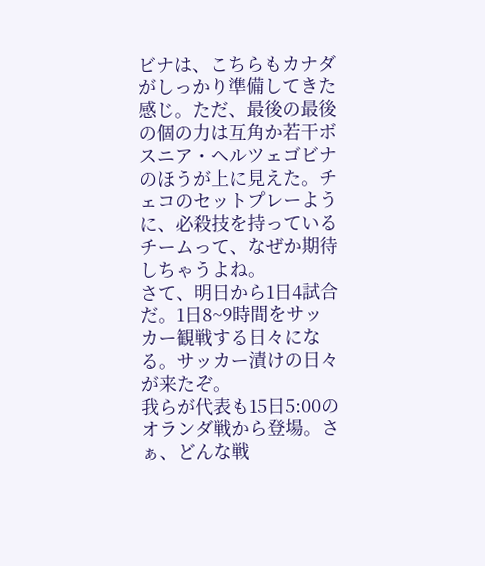ビナは、こちらもカナダがしっかり準備してきた感じ。ただ、最後の最後の個の力は互角か若干ボスニア・ヘルツェゴビナのほうが上に見えた。チェコのセットプレーように、必殺技を持っているチームって、なぜか期待しちゃうよね。
さて、明日から1日4試合だ。1日8~9時間をサッカー観戦する日々になる。サッカー漬けの日々が来たぞ。
我らが代表も15日5:00のオランダ戦から登場。さぁ、どんな戦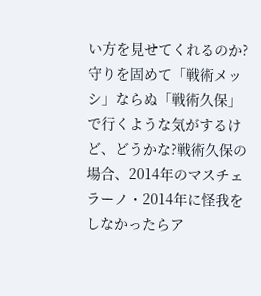い方を見せてくれるのか?守りを固めて「戦術メッシ」ならぬ「戦術久保」で行くような気がするけど、どうかな?戦術久保の場合、2014年のマスチェラーノ・2014年に怪我をしなかったらア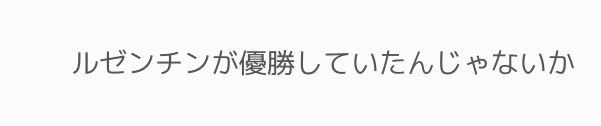ルゼンチンが優勝していたんじゃないか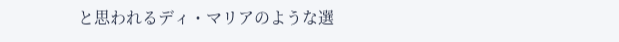と思われるディ・マリアのような選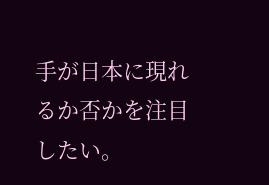手が日本に現れるか否かを注目したい。